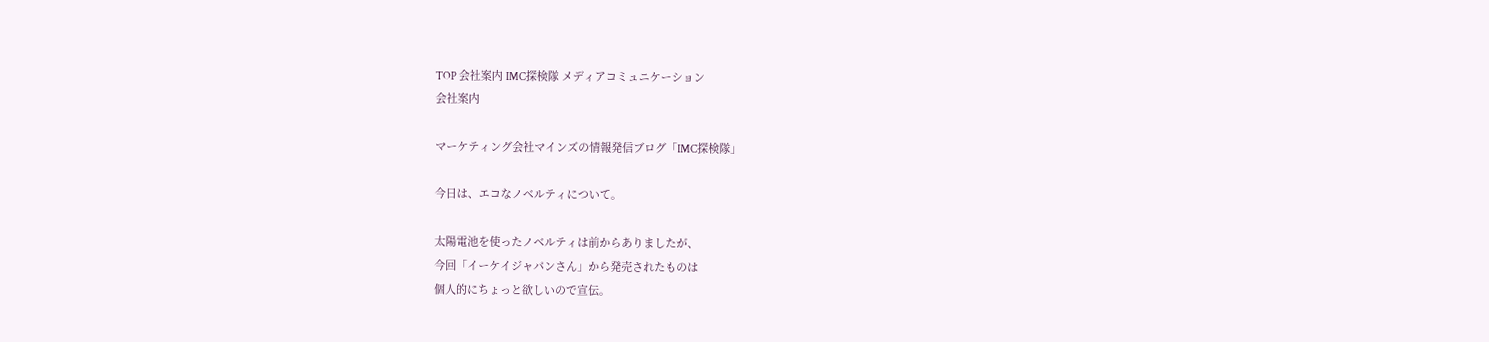TOP 会社案内 IMC探検隊 メディアコミュニケーション
会社案内

マーケティング会社マインズの情報発信ブログ「IMC探検隊」

今日は、エコなノベルティについて。

太陽電池を使ったノベルティは前からありましたが、
今回「イーケイジャパンさん」から発売されたものは
個人的にちょっと欲しいので宣伝。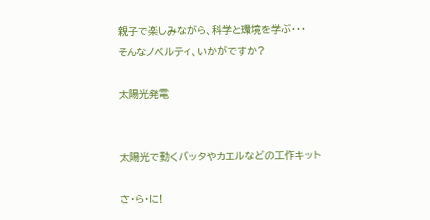親子で楽しみながら、科学と環境を学ぶ・・・
そんなノベルティ、いかがですか?

太陽光発電


太陽光で動くバッタやカエルなどの工作キット

さ・ら・に!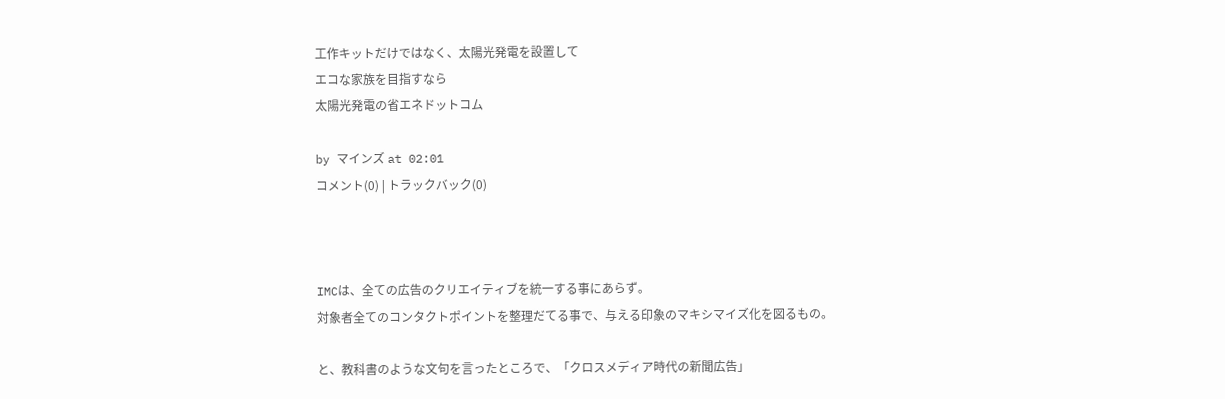工作キットだけではなく、太陽光発電を設置して
エコな家族を目指すなら
太陽光発電の省エネドットコム

by マインズ at 02:01
コメント(0) | トラックバック(0)



IMCは、全ての広告のクリエイティブを統一する事にあらず。
対象者全てのコンタクトポイントを整理だてる事で、与える印象のマキシマイズ化を図るもの。

と、教科書のような文句を言ったところで、「クロスメディア時代の新聞広告」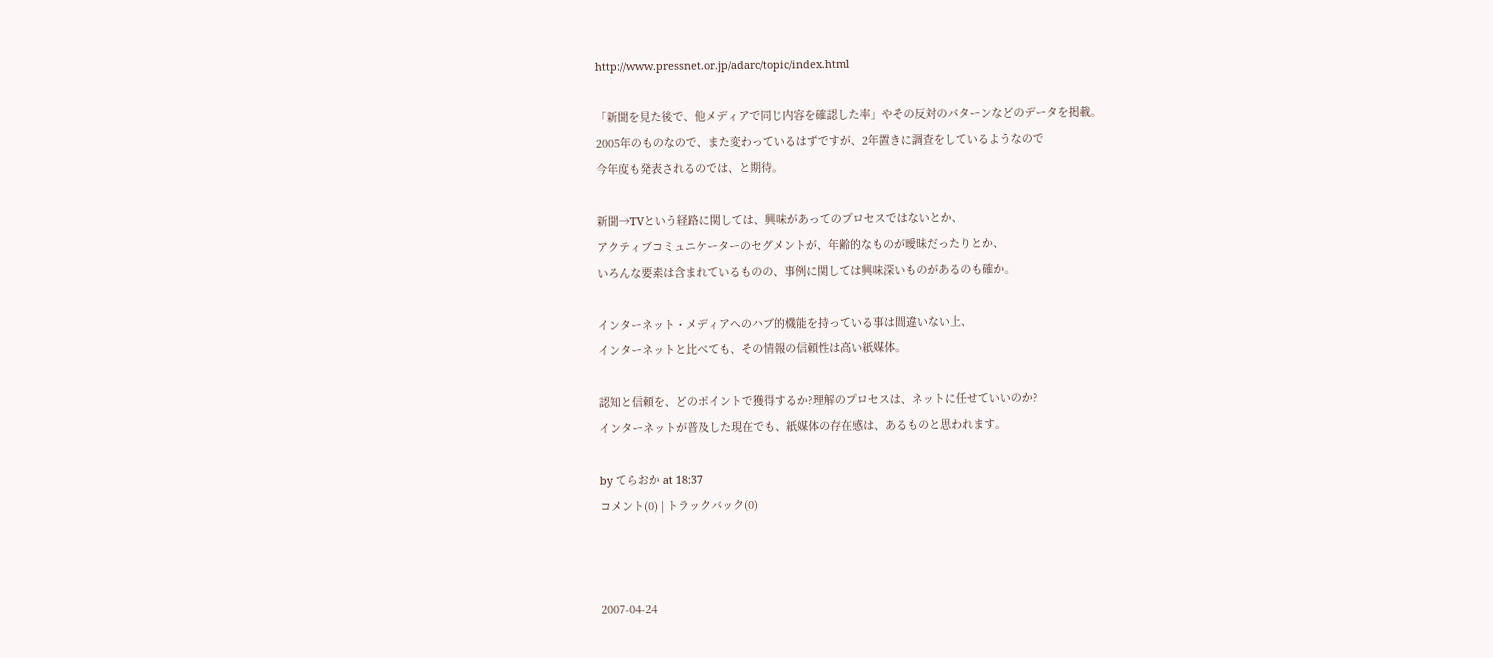http://www.pressnet.or.jp/adarc/topic/index.html

「新聞を見た後で、他メディアで同じ内容を確認した率」やその反対のパターンなどのデータを掲載。
2005年のものなので、また変わっているはずですが、2年置きに調査をしているようなので
今年度も発表されるのでは、と期待。

新聞→TVという経路に関しては、興味があってのプロセスではないとか、
アクティブコミュニケーターのセグメントが、年齢的なものが曖昧だったりとか、
いろんな要素は含まれているものの、事例に関しては興味深いものがあるのも確か。

インターネット・メディアへのハブ的機能を持っている事は間違いない上、
インターネットと比べても、その情報の信頼性は高い紙媒体。

認知と信頼を、どのポイントで獲得するか?理解のプロセスは、ネットに任せていいのか?
インターネットが普及した現在でも、紙媒体の存在感は、あるものと思われます。

by てらおか at 18:37
コメント(0) | トラックバック(0)



2007-04-24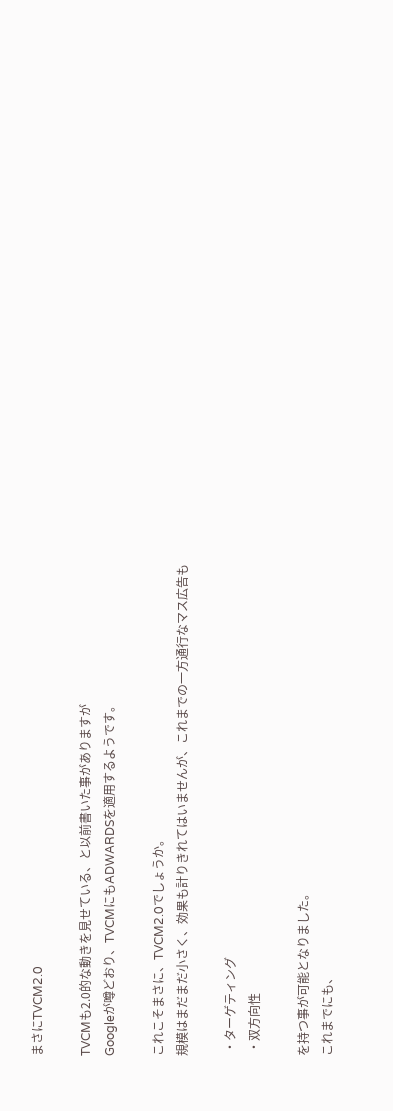まさにTVCM2.0

TVCMも2.0的な動きを見せている、と以前書いた事がありますが
Googleが噂どおり、TVCMにもADWARDSを適用するようです。

これこそまさに、TVCM2.0でしょうか。
規模はまだまだ小さく、効果も計りきれてはいませんが、これまでの一方通行なマス広告も

 ・ターゲティング
 ・双方向性

を持つ事が可能となりました。
これまでにも、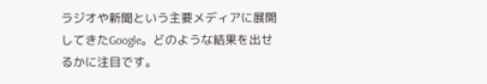ラジオや新聞という主要メディアに展開してきたGoogle。どのような結果を出せるかに注目です。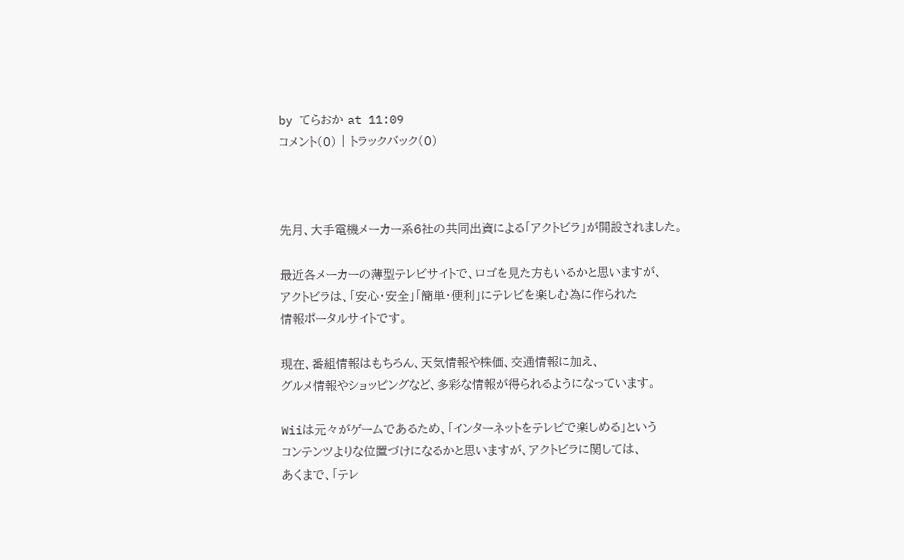by てらおか at 11:09
コメント(0) | トラックバック(0)



先月、大手電機メーカー系6社の共同出資による「アクトビラ」が開設されました。

最近各メーカーの薄型テレビサイトで、ロゴを見た方もいるかと思いますが、
アクトビラは、「安心・安全」「簡単・便利」にテレビを楽しむ為に作られた
情報ポータルサイトです。

現在、番組情報はもちろん、天気情報や株価、交通情報に加え、
グルメ情報やショッピングなど、多彩な情報が得られるようになっています。

Wiiは元々がゲームであるため、「インターネットをテレビで楽しめる」という
コンテンツよりな位置づけになるかと思いますが、アクトビラに関しては、
あくまで、「テレ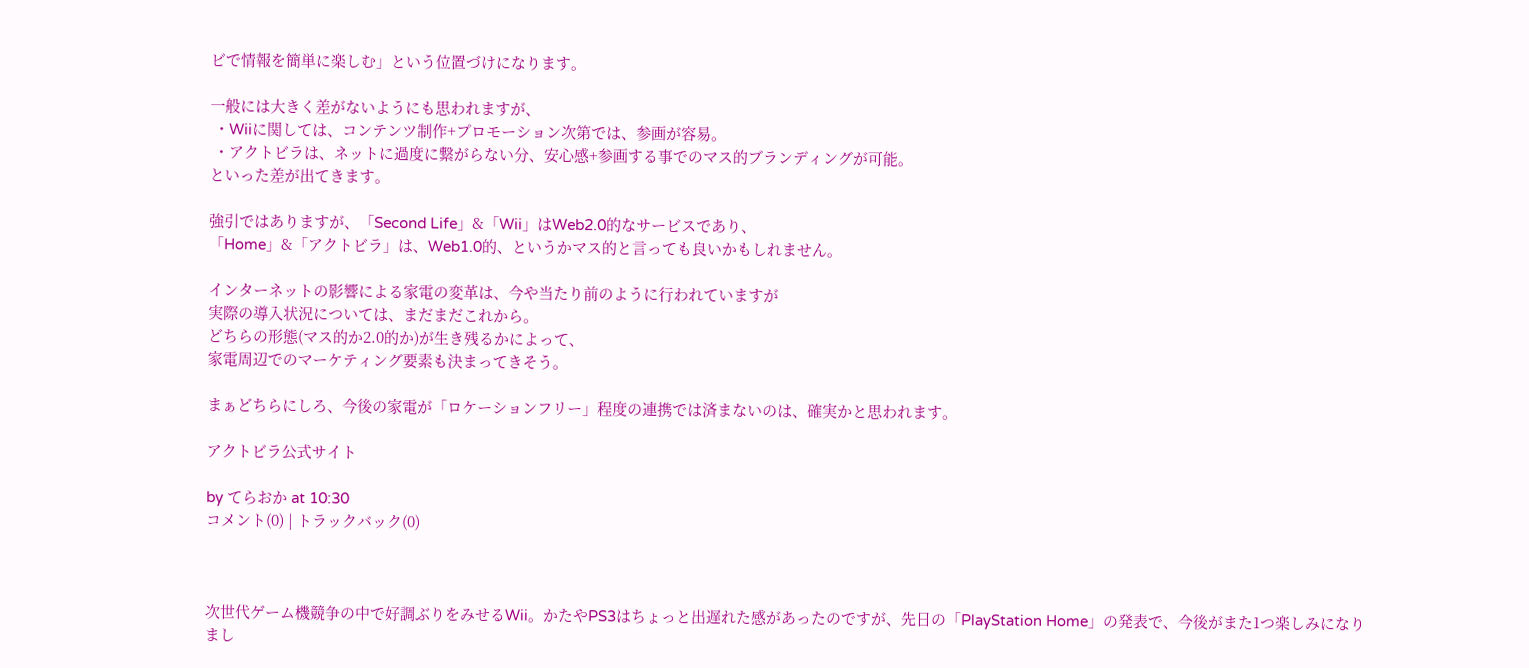ビで情報を簡単に楽しむ」という位置づけになります。

一般には大きく差がないようにも思われますが、
 ・Wiiに関しては、コンテンツ制作+プロモーション次第では、参画が容易。
 ・アクトビラは、ネットに過度に繋がらない分、安心感+参画する事でのマス的ブランディングが可能。
といった差が出てきます。

強引ではありますが、「Second Life」&「Wii」はWeb2.0的なサービスであり、
「Home」&「アクトビラ」は、Web1.0的、というかマス的と言っても良いかもしれません。

インターネットの影響による家電の変革は、今や当たり前のように行われていますが
実際の導入状況については、まだまだこれから。
どちらの形態(マス的か2.0的か)が生き残るかによって、
家電周辺でのマーケティング要素も決まってきそう。

まぁどちらにしろ、今後の家電が「ロケーションフリー」程度の連携では済まないのは、確実かと思われます。

アクトビラ公式サイト

by てらおか at 10:30
コメント(0) | トラックバック(0)



次世代ゲーム機競争の中で好調ぶりをみせるWii。かたやPS3はちょっと出遅れた感があったのですが、先日の「PlayStation Home」の発表で、今後がまた1つ楽しみになりまし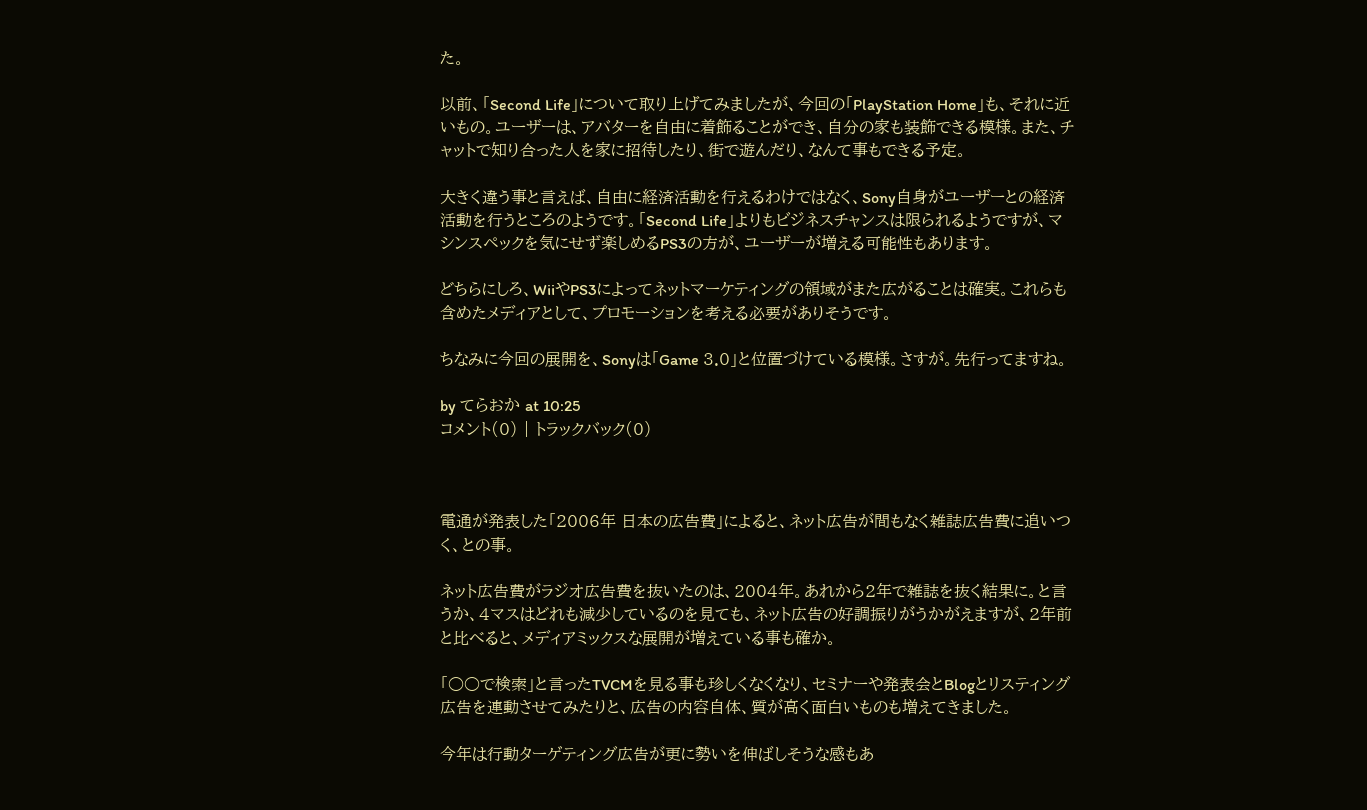た。

以前、「Second Life」について取り上げてみましたが、今回の「PlayStation Home」も、それに近いもの。ユーザーは、アバターを自由に着飾ることができ、自分の家も装飾できる模様。また、チャットで知り合った人を家に招待したり、街で遊んだり、なんて事もできる予定。

大きく違う事と言えば、自由に経済活動を行えるわけではなく、Sony自身がユーザーとの経済活動を行うところのようです。「Second Life」よりもビジネスチャンスは限られるようですが、マシンスペックを気にせず楽しめるPS3の方が、ユーザーが増える可能性もあります。

どちらにしろ、WiiやPS3によってネットマーケティングの領域がまた広がることは確実。これらも含めたメディアとして、プロモーションを考える必要がありそうです。

ちなみに今回の展開を、Sonyは「Game 3.0」と位置づけている模様。さすが。先行ってますね。

by てらおか at 10:25
コメント(0) | トラックバック(0)



電通が発表した「2006年 日本の広告費」によると、ネット広告が間もなく雑誌広告費に追いつく、との事。

ネット広告費がラジオ広告費を抜いたのは、2004年。あれから2年で雑誌を抜く結果に。と言うか、4マスはどれも減少しているのを見ても、ネット広告の好調振りがうかがえますが、2年前と比べると、メディアミックスな展開が増えている事も確か。

「○○で検索」と言ったTVCMを見る事も珍しくなくなり、セミナーや発表会とBlogとリスティング広告を連動させてみたりと、広告の内容自体、質が高く面白いものも増えてきました。

今年は行動ターゲティング広告が更に勢いを伸ばしそうな感もあ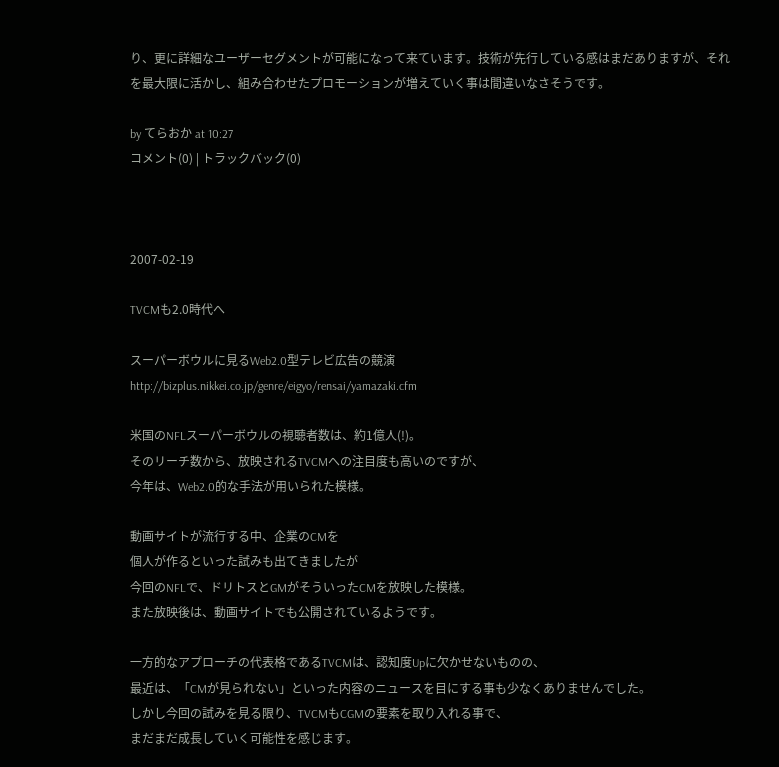り、更に詳細なユーザーセグメントが可能になって来ています。技術が先行している感はまだありますが、それを最大限に活かし、組み合わせたプロモーションが増えていく事は間違いなさそうです。

by てらおか at 10:27
コメント(0) | トラックバック(0)



2007-02-19

TVCMも2.0時代へ

スーパーボウルに見るWeb2.0型テレビ広告の競演
http://bizplus.nikkei.co.jp/genre/eigyo/rensai/yamazaki.cfm

米国のNFLスーパーボウルの視聴者数は、約1億人(!)。
そのリーチ数から、放映されるTVCMへの注目度も高いのですが、
今年は、Web2.0的な手法が用いられた模様。

動画サイトが流行する中、企業のCMを
個人が作るといった試みも出てきましたが
今回のNFLで、ドリトスとGMがそういったCMを放映した模様。
また放映後は、動画サイトでも公開されているようです。

一方的なアプローチの代表格であるTVCMは、認知度Upに欠かせないものの、
最近は、「CMが見られない」といった内容のニュースを目にする事も少なくありませんでした。
しかし今回の試みを見る限り、TVCMもCGMの要素を取り入れる事で、
まだまだ成長していく可能性を感じます。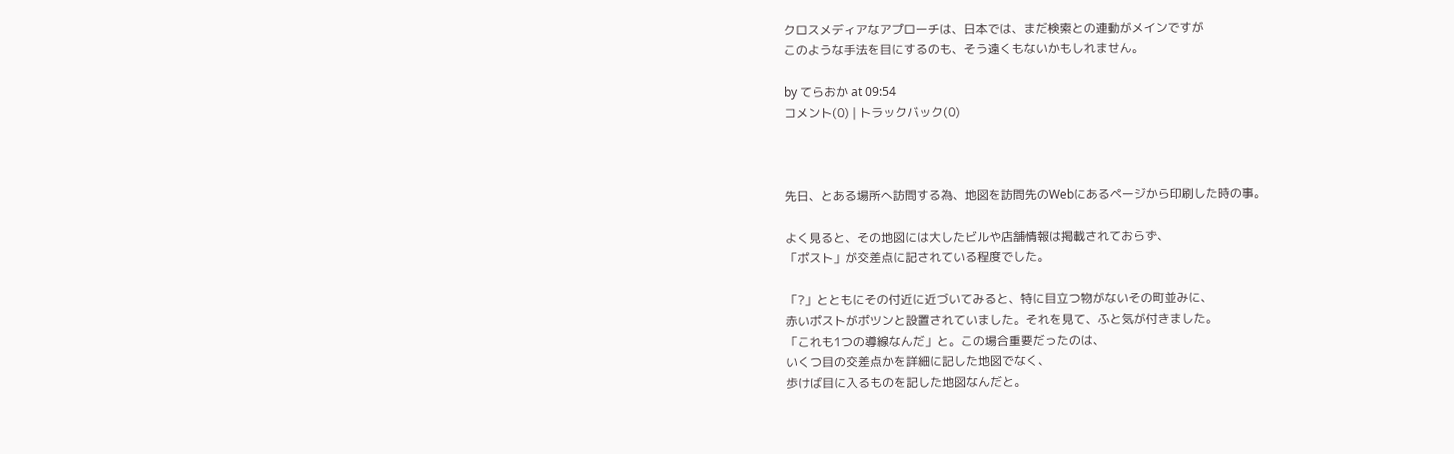クロスメディアなアプローチは、日本では、まだ検索との連動がメインですが
このような手法を目にするのも、そう遠くもないかもしれません。

by てらおか at 09:54
コメント(0) | トラックバック(0)



先日、とある場所へ訪問する為、地図を訪問先のWebにあるページから印刷した時の事。

よく見ると、その地図には大したビルや店舗情報は掲載されておらず、
「ポスト」が交差点に記されている程度でした。

「?」とともにその付近に近づいてみると、特に目立つ物がないその町並みに、
赤いポストがポツンと設置されていました。それを見て、ふと気が付きました。
「これも1つの導線なんだ」と。この場合重要だったのは、
いくつ目の交差点かを詳細に記した地図でなく、
歩けば目に入るものを記した地図なんだと。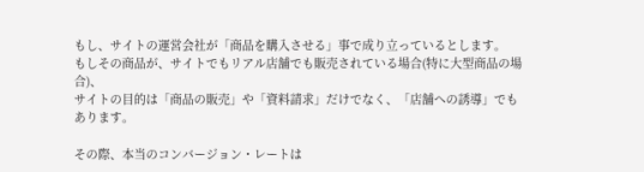もし、サイトの運営会社が「商品を購入させる」事で成り立っているとします。
もしその商品が、サイトでもリアル店舗でも販売されている場合(特に大型商品の場合)、
サイトの目的は「商品の販売」や「資料請求」だけでなく、「店舗への誘導」でもあります。

その際、本当のコンバージョン・レートは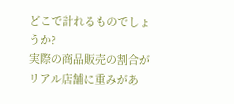どこで計れるものでしょうか?
実際の商品販売の割合がリアル店舗に重みがあ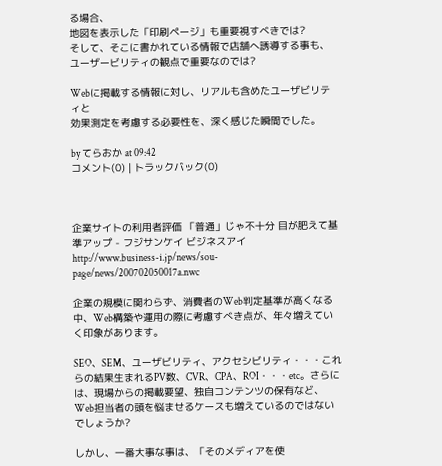る場合、
地図を表示した「印刷ページ」も重要視すべきでは?
そして、そこに書かれている情報で店舗へ誘導する事も、
ユーザービリティの観点で重要なのでは?

Webに掲載する情報に対し、リアルも含めたユーザビリティと
効果測定を考慮する必要性を、深く感じた瞬間でした。

by てらおか at 09:42
コメント(0) | トラックバック(0)



企業サイトの利用者評価 「普通」じゃ不十分 目が肥えて基準アップ - フジサンケイ ビジネスアイ
http://www.business-i.jp/news/sou-page/news/200702050017a.nwc

企業の規模に関わらず、消費者のWeb判定基準が高くなる中、Web構築や運用の際に考慮すべき点が、年々増えていく印象があります。

SEO、SEM、ユーザビリティ、アクセシビリティ・・・これらの結果生まれるPV数、CVR、CPA、ROI・・・etc。さらには、現場からの掲載要望、独自コンテンツの保有など、Web担当者の頭を悩ませるケースも増えているのではないでしょうか?

しかし、一番大事な事は、「そのメディアを使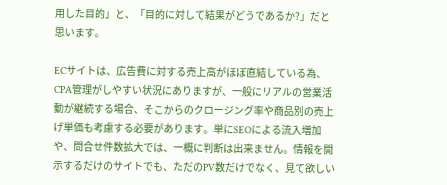用した目的」と、「目的に対して結果がどうであるか?」だと思います。

ECサイトは、広告費に対する売上高がほぼ直結している為、CPA管理がしやすい状況にありますが、一般にリアルの営業活動が継続する場合、そこからのクロージング率や商品別の売上げ単価も考慮する必要があります。単にSEOによる流入増加や、問合せ件数拡大では、一概に判断は出来ません。情報を開示するだけのサイトでも、ただのPV数だけでなく、見て欲しい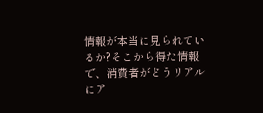情報が本当に見られているか?そこから得た情報で、消費者がどうリアルにア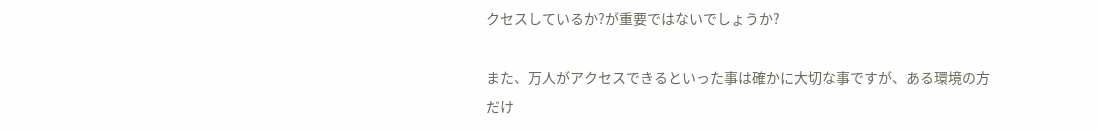クセスしているか?が重要ではないでしょうか?

また、万人がアクセスできるといった事は確かに大切な事ですが、ある環境の方だけ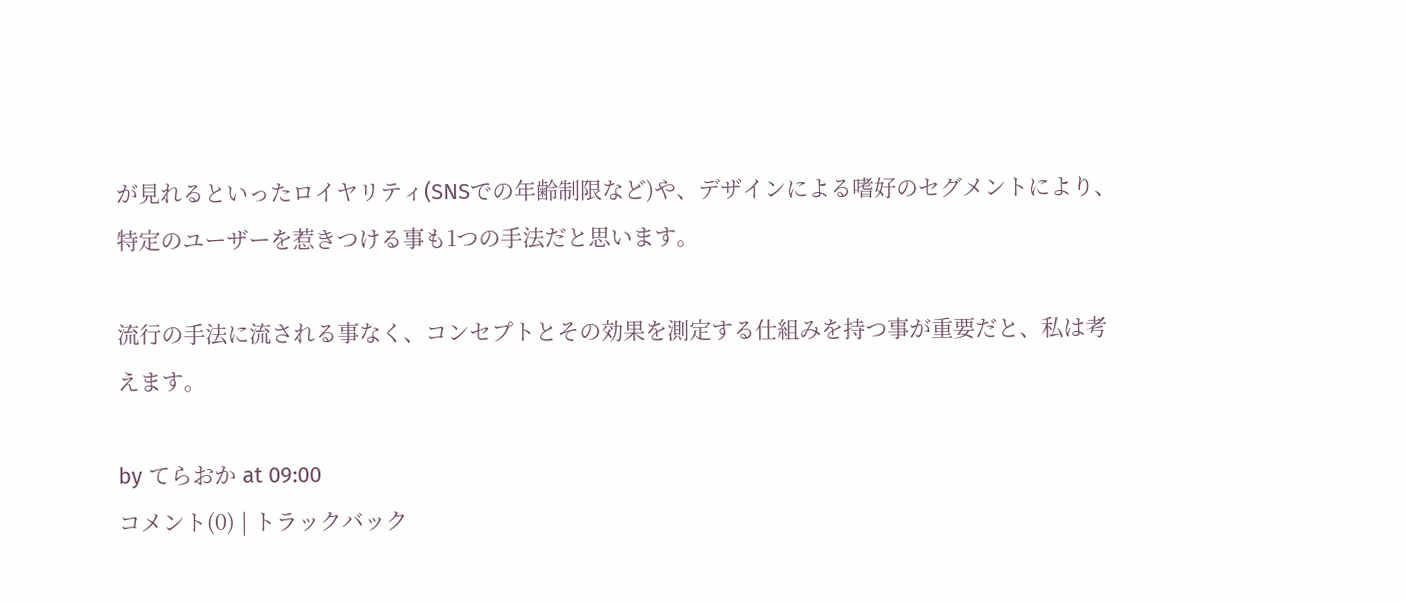が見れるといったロイヤリティ(SNSでの年齢制限など)や、デザインによる嗜好のセグメントにより、特定のユーザーを惹きつける事も1つの手法だと思います。

流行の手法に流される事なく、コンセプトとその効果を測定する仕組みを持つ事が重要だと、私は考えます。

by てらおか at 09:00
コメント(0) | トラックバック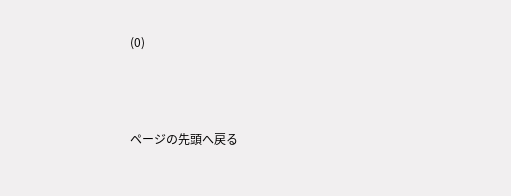(0)



ページの先頭へ戻る